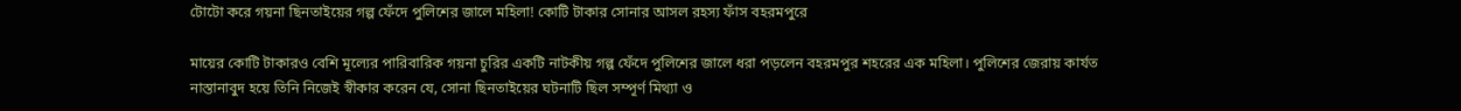টোটো করে গয়না ছিনতাইয়ের গল্প ফেঁদে পুলিশের জালে মহিলা! কোটি টাকার সোনার আসল রহস্য ফাঁস বহরমপুরে

মায়ের কোটি টাকারও বেশি মূল্যের পারিবারিক গয়না চুরির একটি নাটকীয় গল্প ফেঁদে পুলিশের জালে ধরা পড়লেন বহরমপুর শহরের এক মহিলা। পুলিশের জেরায় কার্যত নাস্তানাবুদ হয়ে তিনি নিজেই স্বীকার করেন যে, সোনা ছিনতাইয়ের ঘটনাটি ছিল সম্পূর্ণ মিথ্যা ও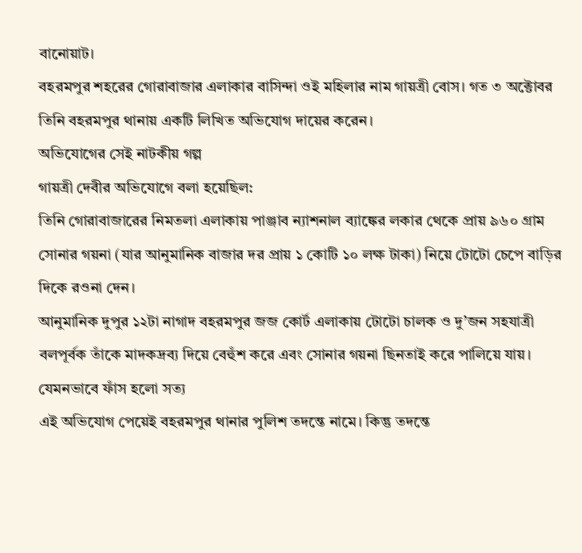বানোয়াট।
বহরমপুর শহরের গোরাবাজার এলাকার বাসিন্দা ওই মহিলার নাম গায়ত্রী বোস। গত ৩ অক্টোবর তিনি বহরমপুর থানায় একটি লিখিত অভিযোগ দায়ের করেন।
অভিযোগের সেই নাটকীয় গল্প
গায়ত্রী দেবীর অভিযোগে বলা হয়েছিল:
তিনি গোরাবাজারের নিমতলা এলাকায় পাঞ্জাব ন্যাশনাল ব্যাঙ্কের লকার থেকে প্রায় ৯৬০ গ্রাম সোনার গয়না (যার আনুমানিক বাজার দর প্রায় ১ কোটি ১০ লক্ষ টাকা) নিয়ে টোটো চেপে বাড়ির দিকে রওনা দেন।
আনুমানিক দুপুর ১২টা নাগাদ বহরমপুর জজ কোর্ট এলাকায় টোটো চালক ও দু’জন সহযাত্রী বলপূর্বক তাঁকে মাদকদ্রব্য দিয়ে বেহুঁশ করে এবং সোনার গয়না ছিনতাই করে পালিয়ে যায়।
যেমনভাবে ফাঁস হলো সত্য
এই অভিযোগ পেয়েই বহরমপুর থানার পুলিশ তদন্তে নামে। কিন্তু তদন্তে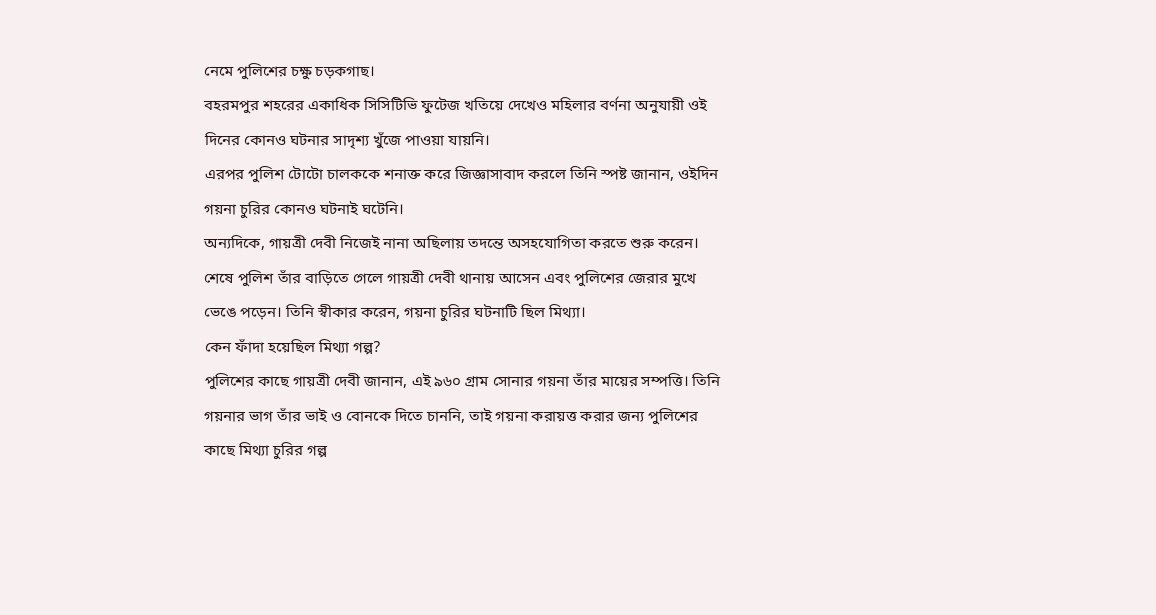নেমে পুলিশের চক্ষু চড়কগাছ।
বহরমপুর শহরের একাধিক সিসিটিভি ফুটেজ খতিয়ে দেখেও মহিলার বর্ণনা অনুযায়ী ওই দিনের কোনও ঘটনার সাদৃশ্য খুঁজে পাওয়া যায়নি।
এরপর পুলিশ টোটো চালককে শনাক্ত করে জিজ্ঞাসাবাদ করলে তিনি স্পষ্ট জানান, ওইদিন গয়না চুরির কোনও ঘটনাই ঘটেনি।
অন্যদিকে, গায়ত্রী দেবী নিজেই নানা অছিলায় তদন্তে অসহযোগিতা করতে শুরু করেন।
শেষে পুলিশ তাঁর বাড়িতে গেলে গায়ত্রী দেবী থানায় আসেন এবং পুলিশের জেরার মুখে ভেঙে পড়েন। তিনি স্বীকার করেন, গয়না চুরির ঘটনাটি ছিল মিথ্যা।
কেন ফাঁদা হয়েছিল মিথ্যা গল্প?
পুলিশের কাছে গায়ত্রী দেবী জানান, এই ৯৬০ গ্রাম সোনার গয়না তাঁর মায়ের সম্পত্তি। তিনি গয়নার ভাগ তাঁর ভাই ও বোনকে দিতে চাননি, তাই গয়না করায়ত্ত করার জন্য পুলিশের কাছে মিথ্যা চুরির গল্প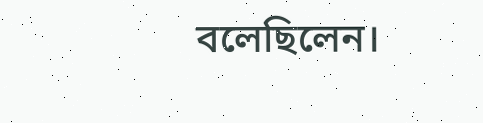বলেছিলেন।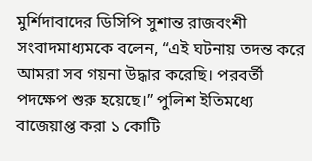মুর্শিদাবাদের ডিসিপি সুশান্ত রাজবংশী সংবাদমাধ্যমকে বলেন, “এই ঘটনায় তদন্ত করে আমরা সব গয়না উদ্ধার করেছি। পরবর্তী পদক্ষেপ শুরু হয়েছে।” পুলিশ ইতিমধ্যে বাজেয়াপ্ত করা ১ কোটি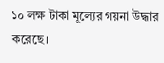১০ লক্ষ টাকা মূল্যের গয়না উদ্ধার করেছে।